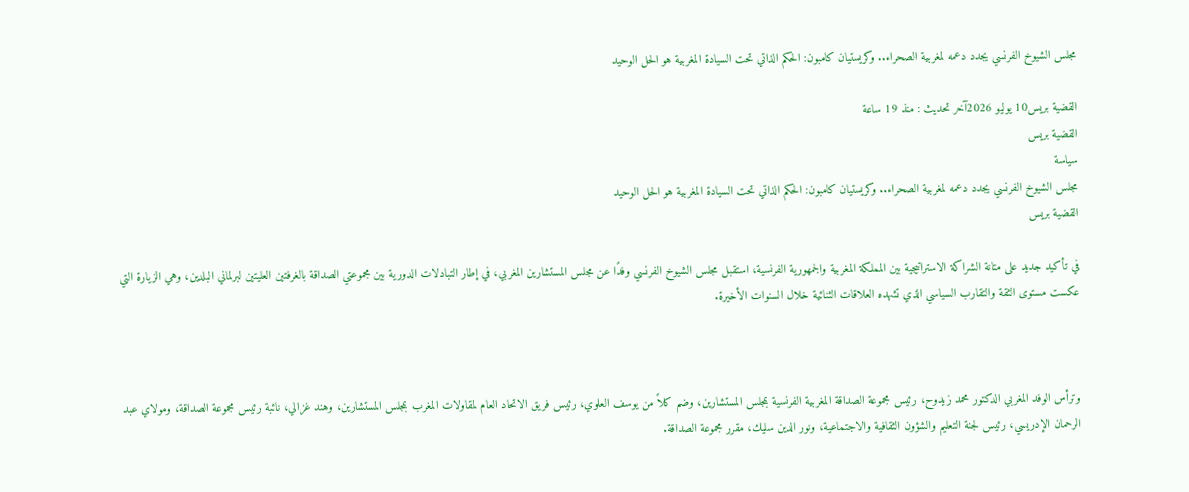مجلس الشيوخ الفرنسي يجدد دعمه لمغربية الصحراء.. وكريستيان كامبون: الحكم الذاتي تحت السيادة المغربية هو الحل الوحيد

القضية بريس10 يوليو 2026آخر تحديث : منذ 19 ساعة
القضية بريس
سياسة
مجلس الشيوخ الفرنسي يجدد دعمه لمغربية الصحراء.. وكريستيان كامبون: الحكم الذاتي تحت السيادة المغربية هو الحل الوحيد
القضية بريس

في تأكيد جديد على متانة الشراكة الاستراتيجية بين المملكة المغربية والجمهورية الفرنسية، استقبل مجلس الشيوخ الفرنسي وفدًا عن مجلس المستشارين المغربي، في إطار التبادلات الدورية بين مجموعتي الصداقة بالغرفتين العليتين لبرلماني البلدين، وهي الزيارة التي عكست مستوى الثقة والتقارب السياسي الذي تشهده العلاقات الثنائية خلال السنوات الأخيرة.



وترأس الوفد المغربي الدكتور محمد زيدوح، رئيس مجموعة الصداقة المغربية الفرنسية بمجلس المستشارين، وضم كلاً من يوسف العلوي، رئيس فريق الاتحاد العام لمقاولات المغرب بمجلس المستشارين، وهند غزالي، نائبة رئيس مجموعة الصداقة، ومولاي عبد الرحمان الإدريسي، رئيس لجنة التعليم والشؤون الثقافية والاجتماعية، ونور الدين سليك، مقرر مجموعة الصداقة.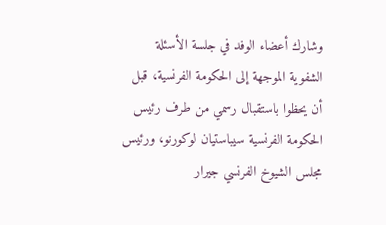وشارك أعضاء الوفد في جلسة الأسئلة الشفوية الموجهة إلى الحكومة الفرنسية، قبل أن يحظوا باستقبال رسمي من طرف رئيس الحكومة الفرنسية سيباستيان لوكورنو، ورئيس مجلس الشيوخ الفرنسي جيرار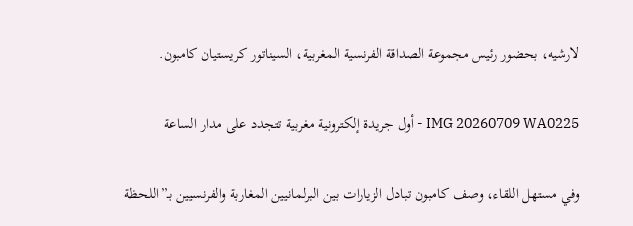لارشيه، بحضور رئيس مجموعة الصداقة الفرنسية المغربية، السيناتور كريستيان كامبون.

IMG 20260709 WA0225 - أول جريدة إلكترونية مغربية تتجدد على مدار الساعة

وفي مستهل اللقاء، وصف كامبون تبادل الزيارات بين البرلمانيين المغاربة والفرنسيين بـ”اللحظة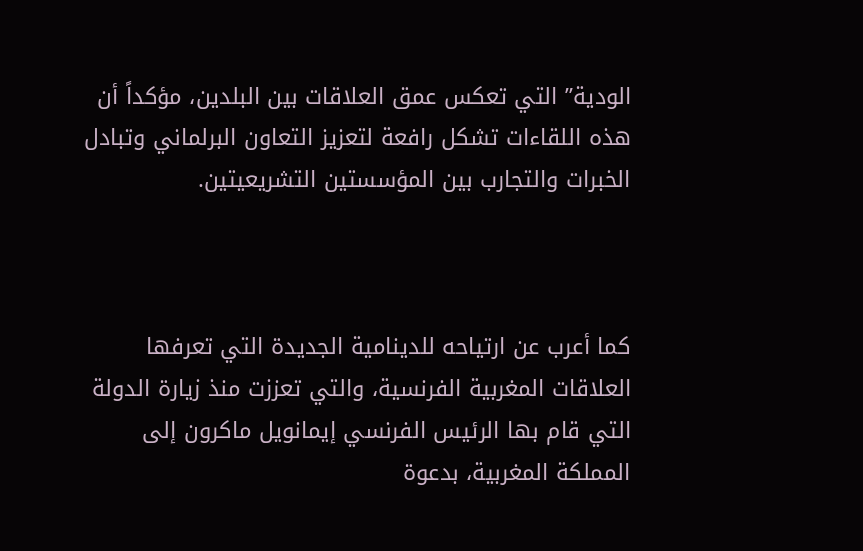الودية” التي تعكس عمق العلاقات بين البلدين، مؤكداً أن هذه اللقاءات تشكل رافعة لتعزيز التعاون البرلماني وتبادل الخبرات والتجارب بين المؤسستين التشريعيتين.



كما أعرب عن ارتياحه للدينامية الجديدة التي تعرفها العلاقات المغربية الفرنسية، والتي تعززت منذ زيارة الدولة التي قام بها الرئيس الفرنسي إيمانويل ماكرون إلى المملكة المغربية، بدعوة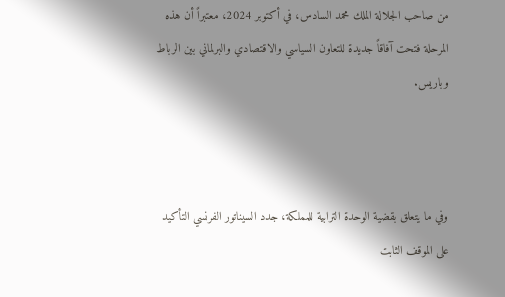من صاحب الجلالة الملك محمد السادس، في أكتوبر 2024، معتبراً أن هذه المرحلة فتحت آفاقاً جديدة للتعاون السياسي والاقتصادي والبرلماني بين الرباط وباريس.



وفي ما يتعلق بقضية الوحدة الترابية للمملكة، جدد السيناتور الفرنسي التأكيد على الموقف الثابت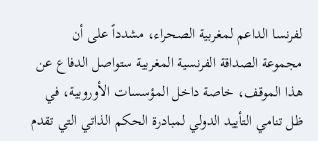لفرنسا الداعم لمغربية الصحراء، مشدداً على أن مجموعة الصداقة الفرنسية المغربية ستواصل الدفاع عن هذا الموقف، خاصة داخل المؤسسات الأوروبية، في ظل تنامي التأييد الدولي لمبادرة الحكم الذاتي التي تقدم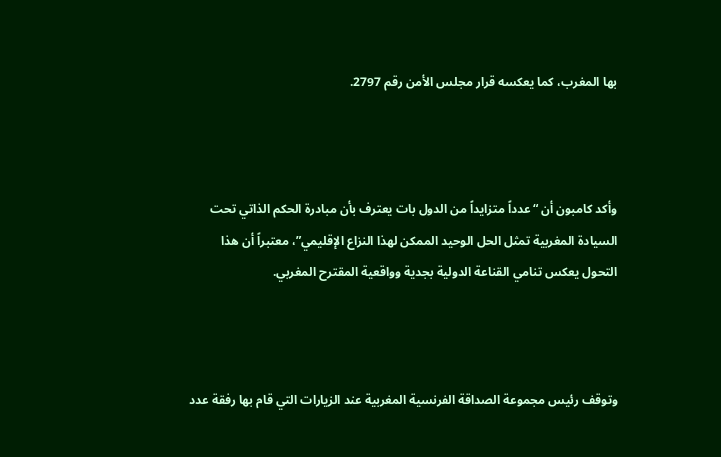بها المغرب، كما يعكسه قرار مجلس الأمن رقم 2797.



وأكد كامبون أن “عدداً متزايداً من الدول بات يعترف بأن مبادرة الحكم الذاتي تحت السيادة المغربية تمثل الحل الوحيد الممكن لهذا النزاع الإقليمي”، معتبراً أن هذا التحول يعكس تنامي القناعة الدولية بجدية وواقعية المقترح المغربي.



وتوقف رئيس مجموعة الصداقة الفرنسية المغربية عند الزيارات التي قام بها رفقة عدد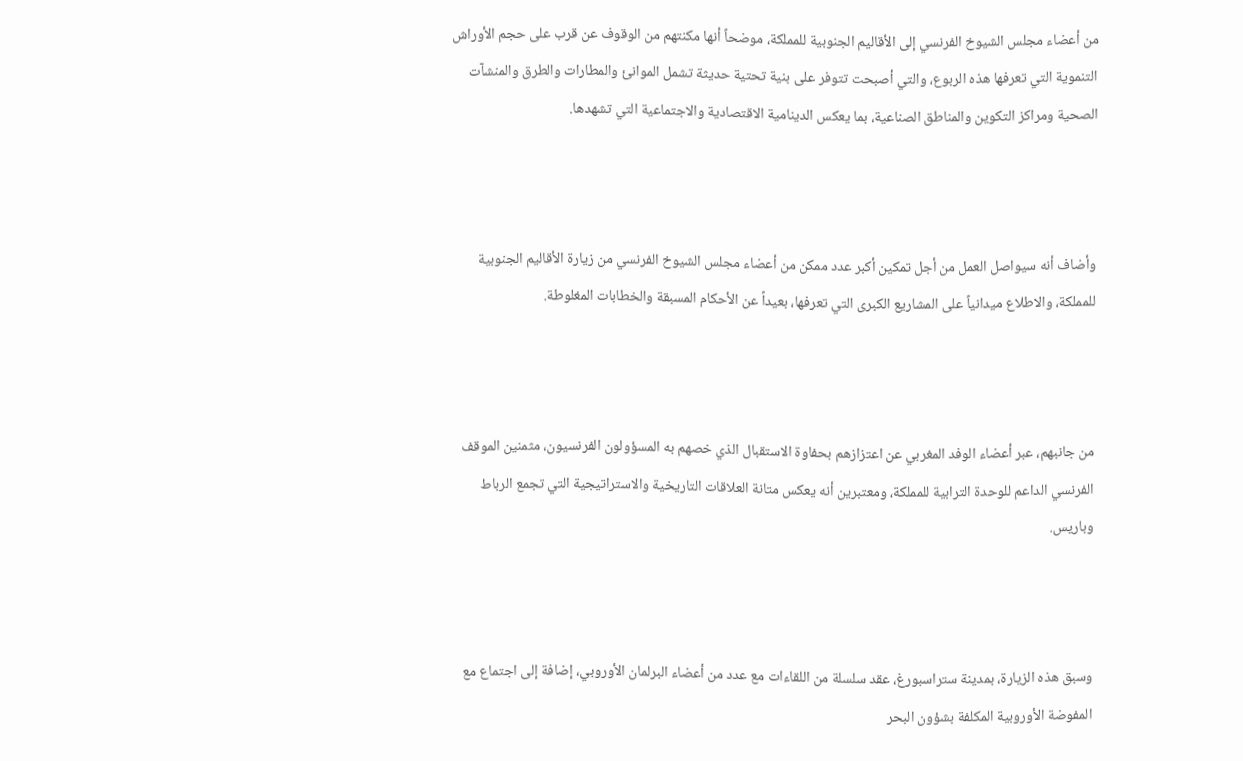من أعضاء مجلس الشيوخ الفرنسي إلى الأقاليم الجنوبية للمملكة، موضحاً أنها مكنتهم من الوقوف عن قرب على حجم الأوراش التنموية التي تعرفها هذه الربوع، والتي أصبحت تتوفر على بنية تحتية حديثة تشمل الموانئ والمطارات والطرق والمنشآت الصحية ومراكز التكوين والمناطق الصناعية، بما يعكس الدينامية الاقتصادية والاجتماعية التي تشهدها.



وأضاف أنه سيواصل العمل من أجل تمكين أكبر عدد ممكن من أعضاء مجلس الشيوخ الفرنسي من زيارة الأقاليم الجنوبية للمملكة، والاطلاع ميدانياً على المشاريع الكبرى التي تعرفها، بعيداً عن الأحكام المسبقة والخطابات المغلوطة.



من جانبهم، عبر أعضاء الوفد المغربي عن اعتزازهم بحفاوة الاستقبال الذي خصهم به المسؤولون الفرنسيون، مثمنين الموقف الفرنسي الداعم للوحدة الترابية للمملكة، ومعتبرين أنه يعكس متانة العلاقات التاريخية والاستراتيجية التي تجمع الرباط وباريس.



وسبق هذه الزيارة، بمدينة ستراسبورغ، عقد سلسلة من اللقاءات مع عدد من أعضاء البرلمان الأوروبي، إضافة إلى اجتماع مع المفوضة الأوروبية المكلفة بشؤون البحر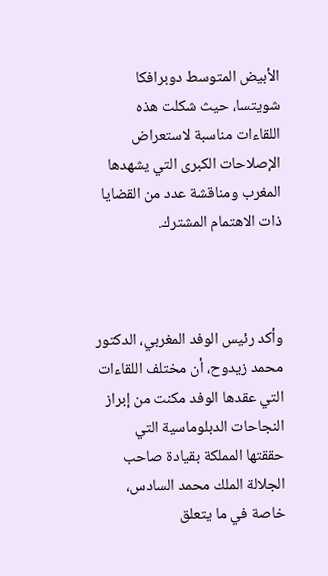الأبيض المتوسط دوبرافكا شويتسا، حيث شكلت هذه اللقاءات مناسبة لاستعراض الإصلاحات الكبرى التي يشهدها المغرب ومناقشة عدد من القضايا ذات الاهتمام المشترك.



وأكد رئيس الوفد المغربي، الدكتور محمد زيدوح، أن مختلف اللقاءات التي عقدها الوفد مكنت من إبراز النجاحات الدبلوماسية التي حققتها المملكة بقيادة صاحب الجلالة الملك محمد السادس، خاصة في ما يتعلق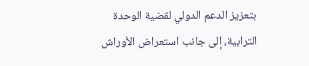بتعزيز الدعم الدولي لقضية الوحدة الترابية، إلى جانب استعراض الأوراش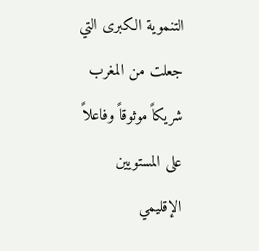التنموية الكبرى التي جعلت من المغرب شريكاً موثوقاً وفاعلاً على المستويين الإقليمي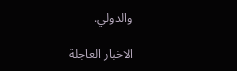والدولي.

الاخبار العاجلة